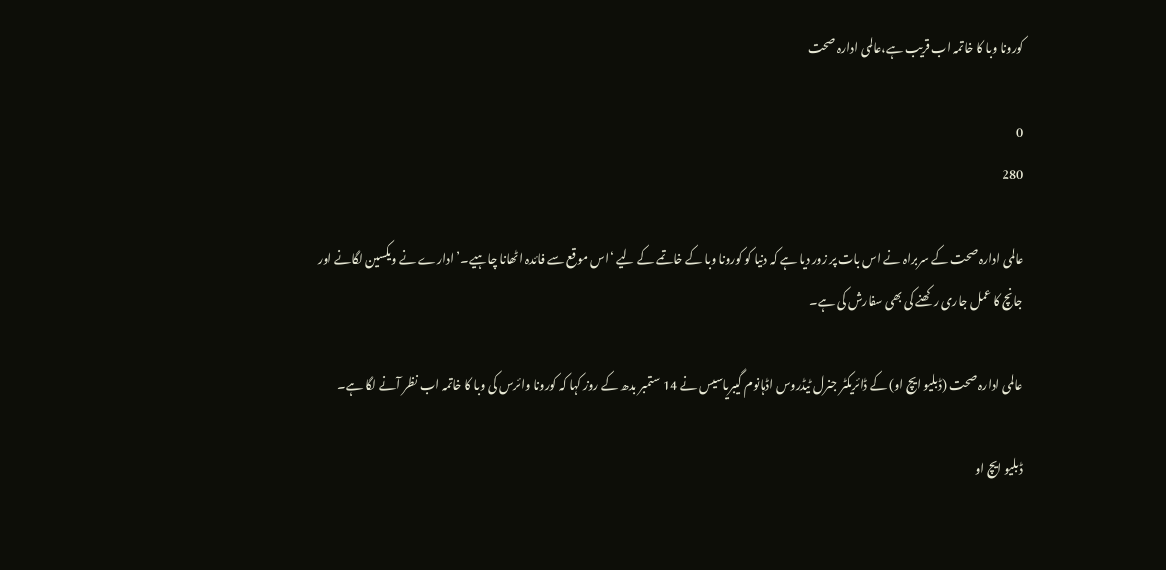کورونا وبا کا خاتمہ اب قریب ہے،عالمی ادارہ صحت

0
280

عالمی ادارہ صحت کے سربراہ نے اس بات پر زور دیا ہے کہ دنیا کو کورونا وبا کے خاتمے کے لیے ‘اس موقع سے فائدہ اٹھانا چاہیے۔’ ادارے نے ویکسین لگانے اور جانچ کا عمل جاری رکھنے کی بھی سفارش کی ہے۔

عالمی ادارہ صحت (ڈبلیو ایچ او) کے ڈائریکٹر جنرل ٹیڈروس اڈہانوم گیبریاسیس نے 14 ستمبر بدھ کے روز کہا کہ کورونا وائرس کی وبا کا خاتمہ اب نظر آنے لگا ہے۔

ڈبلیو ایچ او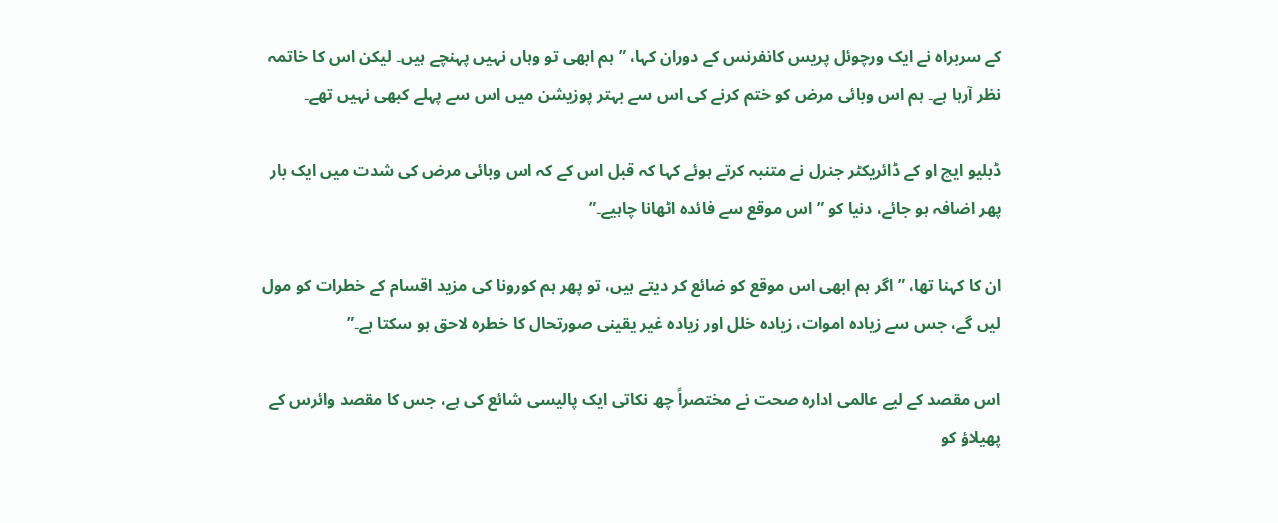کے سربراہ نے ایک ورچوئل پریس کانفرنس کے دوران کہا، ”ہم ابھی تو وہاں نہیں پہنچے ہیں۔ لیکن اس کا خاتمہ نظر آرہا ہے۔ ہم اس وبائی مرض کو ختم کرنے کی اس سے بہتر پوزیشن میں اس سے پہلے کبھی نہیں تھے۔

ڈبلیو ایچ او کے ڈائریکٹر جنرل نے متنبہ کرتے ہوئے کہا کہ قبل اس کے کہ اس وبائی مرض کی شدت میں ایک بار پھر اضافہ ہو جائے، دنیا کو ”اس موقع سے فائدہ اٹھانا چاہیے۔”

ان کا کہنا تھا، ”اگر ہم ابھی اس موقع کو ضائع کر دیتے ہیں، تو پھر ہم کورونا کی مزید اقسام کے خطرات کو مول لیں گے، جس سے زیادہ اموات، زیادہ خلل اور زیادہ غیر یقینی صورتحال کا خطرہ لاحق ہو سکتا ہے۔”

اس مقصد کے لیے عالمی ادارہ صحت نے مختصراً چھ نکاتی ایک پالیسی شائع کی ہے، جس کا مقصد وائرس کے پھیلاؤ کو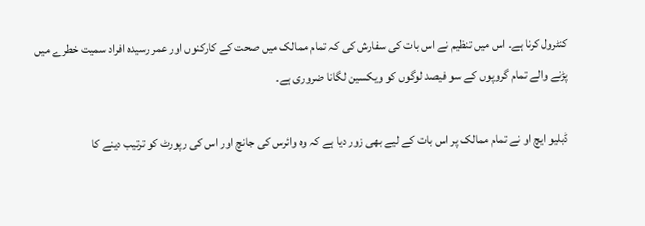کنٹرول کرنا ہے۔ اس میں تنظیم نے اس بات کی سفارش کی کہ تمام ممالک میں صحت کے کارکنوں اور عمر رسیدہ افراد سمیت خطرے میں پڑنے والے تمام گروپوں کے سو فیصد لوگوں کو ویکسین لگانا ضروری ہے۔

ڈبلیو ایچ او نے تمام ممالک پر اس بات کے لیے بھی زور دیا ہے کہ وہ وائرس کی جانچ اور اس کی رپورٹ کو ترتیب دینے کا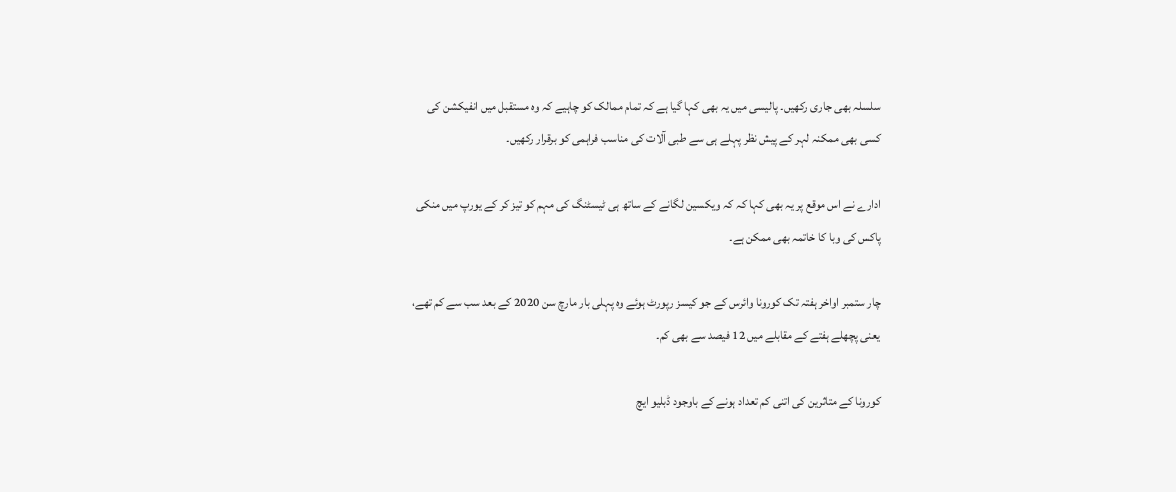سلسلہ بھی جاری رکھیں۔ پالیسی میں یہ بھی کہا گیا ہے کہ تمام ممالک کو چاہیے کہ وہ مستقبل میں انفیکشن کی کسی بھی ممکنہ لہر کے پیش نظر پہلے ہی سے طبی آلات کی مناسب فراہمی کو برقرار رکھیں۔

ادارے نے اس موقع پر یہ بھی کہا کہ کہ ویکسین لگانے کے ساتھ ہی ٹیسٹنگ کی مہم کو تیز کر کے یورپ میں منکی پاکس کی وبا کا خاتمہ بھی ممکن ہے۔

چار ستمبر اواخر ہفتہ تک کورونا وائرس کے جو کیسز رپورٹ ہوئے وہ پہلی بار مارچ سن 2020 کے بعد سب سے کم تھے، یعنی پچھلے ہفتے کے مقابلے میں 12 فیصد سے بھی کم۔

کورونا کے متاثرین کی اتنی کم تعداد ہونے کے باوجود ڈبلیو ایچ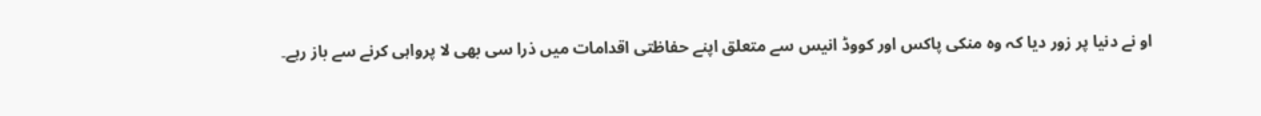او نے دنیا پر زور دیا کہ وہ منکی پاکس اور کووڈ انیس سے متعلق اپنے حفاظتی اقدامات میں ذرا سی بھی لا پرواہی کرنے سے باز رہے۔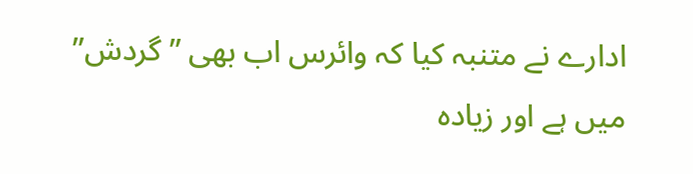ادارے نے متنبہ کیا کہ وائرس اب بھی ”گردش” میں ہے اور زیادہ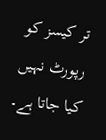تر کیسز کو رپورٹ نہیں کیا جاتا ہے۔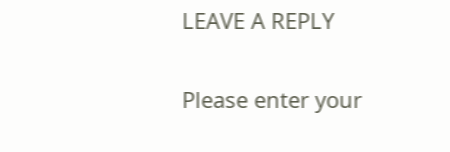LEAVE A REPLY

Please enter your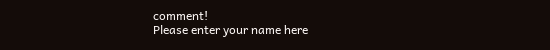comment!
Please enter your name here